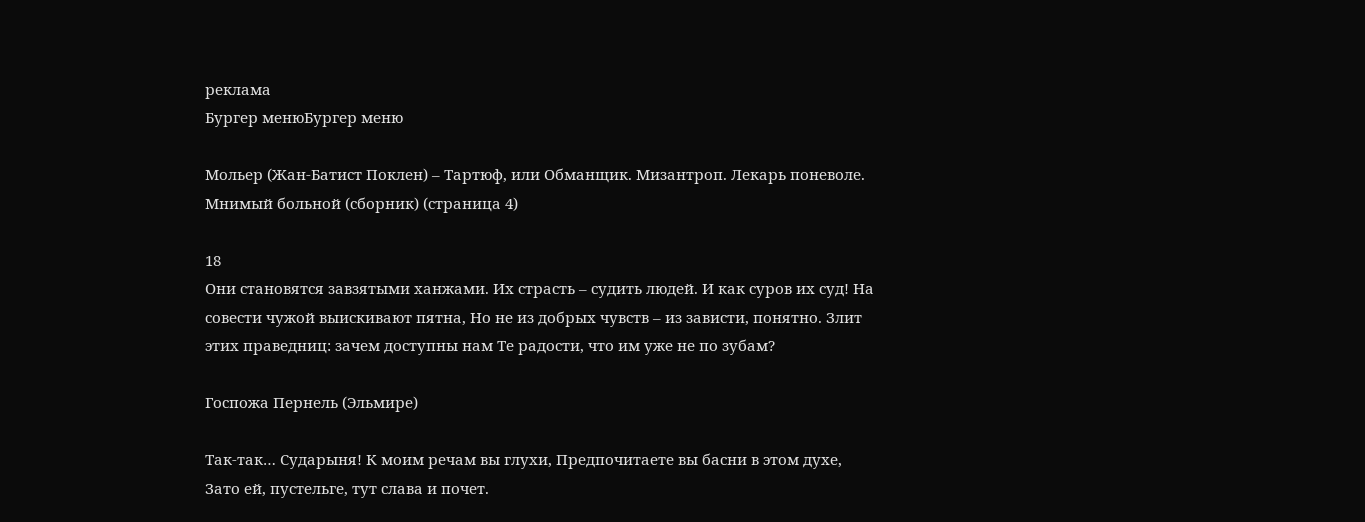реклама
Бургер менюБургер меню

Мольер (Жан-Батист Поклен) – Тартюф, или Обманщик. Мизантроп. Лекарь поневоле. Мнимый больной (сборник) (страница 4)

18
Они становятся завзятыми ханжами. Их страсть – судить людей. И как суров их суд! На совести чужой выискивают пятна, Но не из добрых чувств – из зависти, понятно. Злит этих праведниц: зачем доступны нам Те радости, что им уже не по зубам?

Госпожа Пернель (Эльмире)

Так-так… Сударыня! К моим речам вы глухи, Предпочитаете вы басни в этом духе, Зато ей, пустельге, тут слава и почет.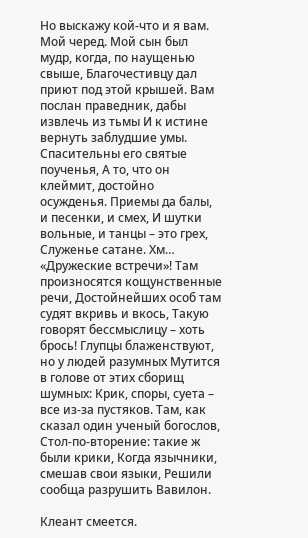Но выскажу кой-что и я вам. Мой черед. Мой сын был мудр, когда, по наущенью свыше, Благочестивцу дал приют под этой крышей. Вам послан праведник, дабы извлечь из тьмы И к истине вернуть заблудшие умы. Спасительны его святые поученья, А то, что он клеймит, достойно осужденья. Приемы да балы, и песенки, и смех, И шутки вольные, и танцы – это грех, Служенье сатане. Хм… «Дружеские встречи»! Там произносятся кощунственные речи, Достойнейших особ там судят вкривь и вкось, Такую говорят бессмыслицу – хоть брось! Глупцы блаженствуют, но у людей разумных Мутится в голове от этих сборищ шумных: Крик, споры, суета – все из-за пустяков. Там, как сказал один ученый богослов, Стол-по-вторение: такие ж были крики, Когда язычники, смешав свои языки, Решили сообща разрушить Вавилон.

Клеант смеется.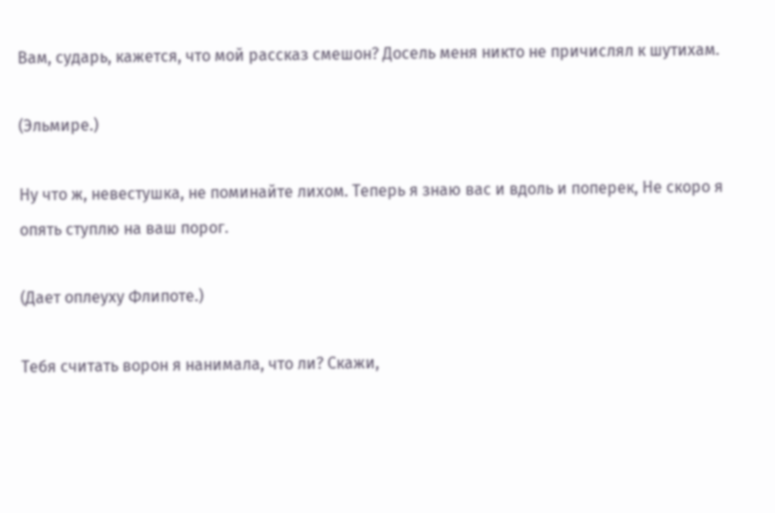Вам, сударь, кажется, что мой рассказ смешон? Досель меня никто не причислял к шутихам.

(Эльмире.)

Ну что ж, невестушка, не поминайте лихом. Теперь я знаю вас и вдоль и поперек, Не скоро я опять ступлю на ваш порог.

(Дает оплеуху Флипоте.)

Тебя считать ворон я нанимала, что ли? Скажи,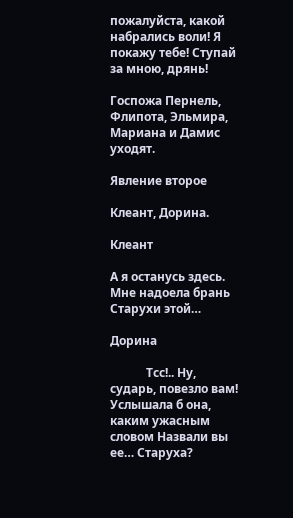пожалуйста, какой набрались воли! Я покажу тебе! Ступай за мною, дрянь!

Госпожа Пернель, Флипота, Эльмира, Мариана и Дамис уходят.

Явление второе

Клеант, Дорина.

Клеант

А я останусь здесь. Мне надоела брань Старухи этой…

Дорина

            Тсс!.. Ну, сударь, повезло вам! Услышала б она, каким ужасным словом Назвали вы ее… Старуха?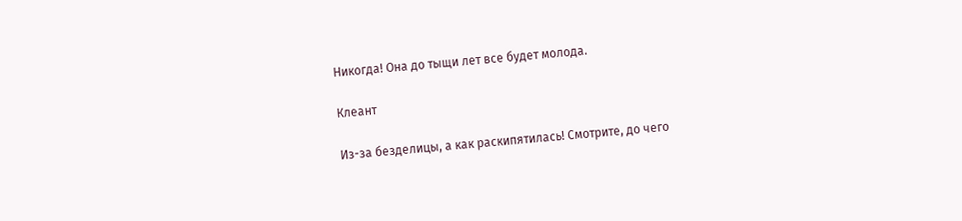Никогда! Она до тыщи лет все будет молода.

Клеант

Из-за безделицы, а как раскипятилась! Смотрите, до чего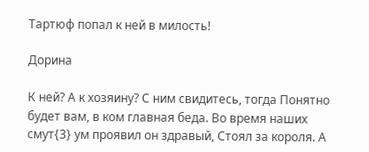Тартюф попал к ней в милость!

Дорина

К ней? А к хозяину? С ним свидитесь, тогда Понятно будет вам, в ком главная беда. Во время наших смут{3} ум проявил он здравый, Стоял за короля. А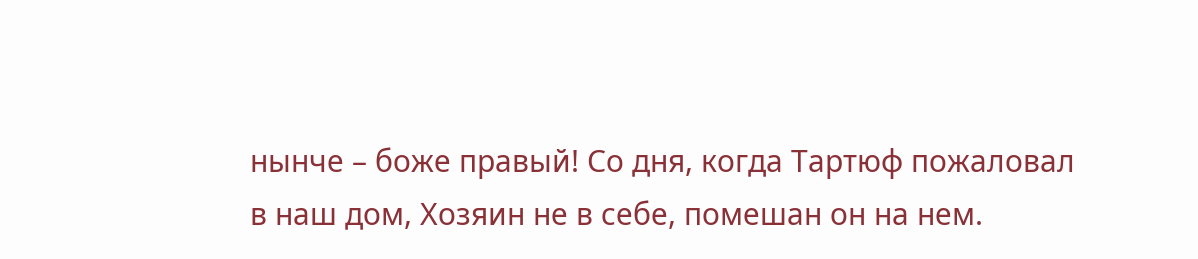нынче – боже правый! Со дня, когда Тартюф пожаловал в наш дом, Хозяин не в себе, помешан он на нем.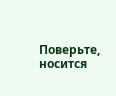Поверьте, носится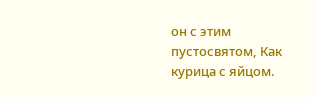он с этим пустосвятом, Как курица с яйцом.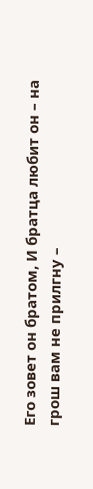Его зовет он братом, И братца любит он – на грош вам не прилгну –